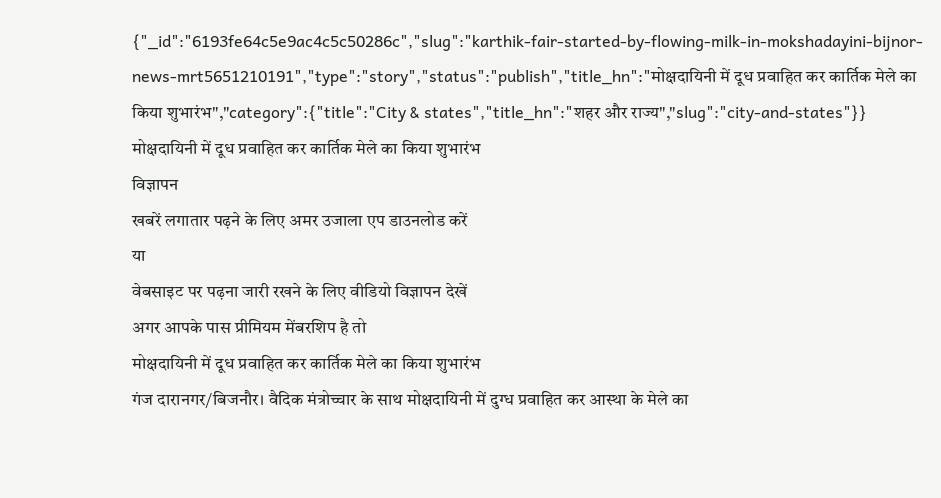{"_id":"6193fe64c5e9ac4c5c50286c","slug":"karthik-fair-started-by-flowing-milk-in-mokshadayini-bijnor-news-mrt5651210191","type":"story","status":"publish","title_hn":"मोक्षदायिनी में दूध प्रवाहित कर कार्तिक मेले का किया शुभारंभ","category":{"title":"City & states","title_hn":"शहर और राज्य","slug":"city-and-states"}}
मोक्षदायिनी में दूध प्रवाहित कर कार्तिक मेले का किया शुभारंभ
विज्ञापन
खबरें लगातार पढ़ने के लिए अमर उजाला एप डाउनलोड करें
या
वेबसाइट पर पढ़ना जारी रखने के लिए वीडियो विज्ञापन देखें
अगर आपके पास प्रीमियम मेंबरशिप है तो
मोक्षदायिनी में दूध प्रवाहित कर कार्तिक मेले का किया शुभारंभ
गंज दारानगर/बिजनौर। वैदिक मंत्रोच्चार के साथ मोक्षदायिनी में दुग्ध प्रवाहित कर आस्था के मेले का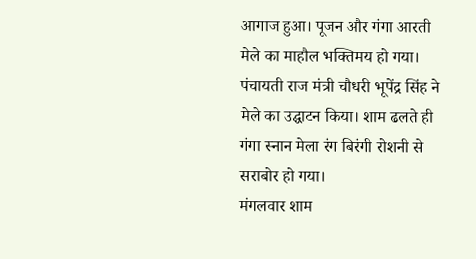आगाज हुआ। पूजन और गंगा आरती मेले का माहौल भक्तिमय हो गया। पंचायती राज मंत्री चौधरी भूपेंद्र सिंह ने मेले का उद्घाटन किया। शाम ढलते ही गंगा स्नान मेला रंग बिरंगी रोशनी से सराबोर हो गया।
मंगलवार शाम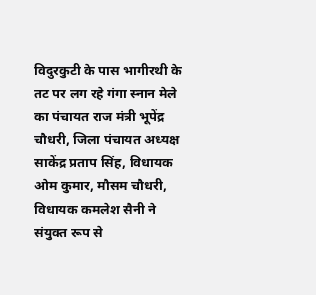विदुरकुटी के पास भागीरथी के तट पर लग रहे गंगा स्नान मेले का पंचायत राज मंत्री भूपेंद्र चौधरी, जिला पंचायत अध्यक्ष साकेंद्र प्रताप सिंह, विधायक ओम कुमार, मौसम चौधरी, विधायक कमलेश सैनी ने संयुक्त रूप से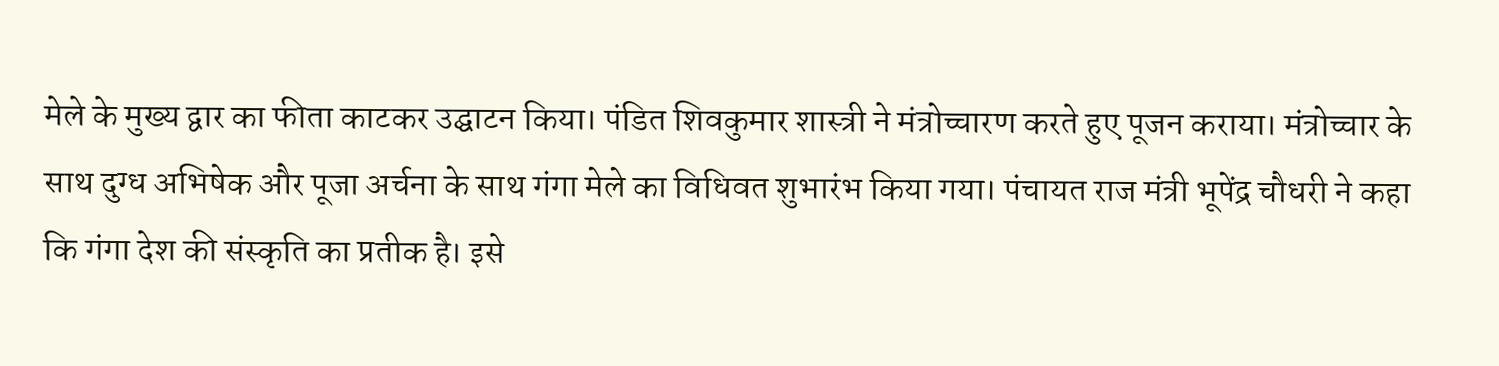मेले के मुख्य द्वार का फीता काटकर उद्घाटन किया। पंडित शिवकुमार शास्त्री ने मंत्रोच्चारण करते हुए पूजन कराया। मंत्रोच्चार के साथ दुग्ध अभिषेक और पूजा अर्चना के साथ गंगा मेले का विधिवत शुभारंभ किया गया। पंचायत राज मंत्री भूपेंद्र चौधरी ने कहा कि गंगा देश की संस्कृति का प्रतीक है। इसे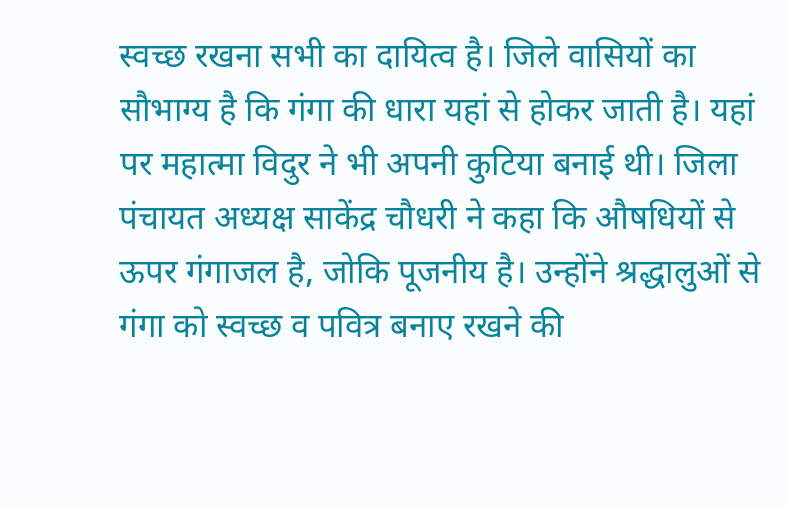स्वच्छ रखना सभी का दायित्व है। जिले वासियों का सौभाग्य है कि गंगा की धारा यहां से होकर जाती है। यहां पर महात्मा विदुर ने भी अपनी कुटिया बनाई थी। जिला पंचायत अध्यक्ष साकेंद्र चौधरी ने कहा कि औषधियों से ऊपर गंगाजल है, जोकि पूजनीय है। उन्होंने श्रद्धालुओं से गंगा को स्वच्छ व पवित्र बनाए रखने की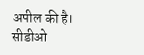अपील की है।
सीडीओ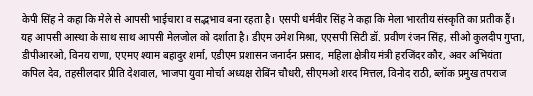केपी सिंह ने कहा कि मेले से आपसी भाईचारा व सद्भभाव बना रहता है। एसपी धर्मवीर सिंह ने कहा कि मेला भारतीय संस्कृति का प्रतीक हैं। यह आपसी आस्था के साथ साथ आपसी मेलजोल को दर्शाता है। डीएम उमेश मिश्रा, एएसपी सिटी डॉ. प्रवीण रंजन सिंह, सीओ कुलदीप गुप्ता, डीपीआरओ, विनय राणा, एएमए श्याम बहादुर शर्मा, एडीएम प्रशासन जनार्दन प्रसाद, महिला क्षेत्रीय मंत्री हरजिंदर कौर, अवर अभियंता कपिल देव, तहसीलदार प्रीति देशवाल, भाजपा युवा मोर्चा अध्यक्ष रोबिंन चौधरी, सीएमओ शरद मित्तल, विनोद राठी, ब्लॉक प्रमुख तपराज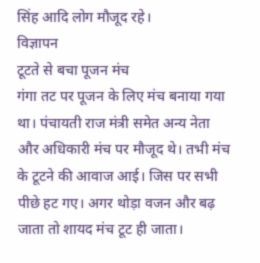सिंह आदि लोग मौजूद रहे।
विज्ञापन
टूटते से बचा पूजन मंच
गंगा तट पर पूजन के लिए मंच बनाया गया था। पंचायती राज मंत्री समेत अन्य नेता और अधिकारी मंच पर मौजूद थे। तभी मंच के टूटने की आवाज आई। जिस पर सभी पीछे हट गए। अगर थोड़ा वजन और बढ़ जाता तो शायद मंच टूट ही जाता।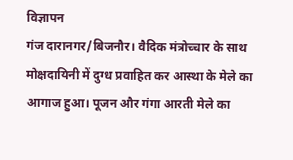विज्ञापन
गंज दारानगर/बिजनौर। वैदिक मंत्रोच्चार के साथ मोक्षदायिनी में दुग्ध प्रवाहित कर आस्था के मेले का आगाज हुआ। पूजन और गंगा आरती मेले का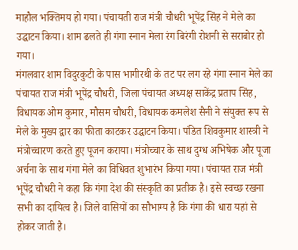माहौल भक्तिमय हो गया। पंचायती राज मंत्री चौधरी भूपेंद्र सिंह ने मेले का उद्घाटन किया। शाम ढलते ही गंगा स्नान मेला रंग बिरंगी रोशनी से सराबोर हो गया।
मंगलवार शाम विदुरकुटी के पास भागीरथी के तट पर लग रहे गंगा स्नान मेले का पंचायत राज मंत्री भूपेंद्र चौधरी, जिला पंचायत अध्यक्ष साकेंद्र प्रताप सिंह, विधायक ओम कुमार, मौसम चौधरी, विधायक कमलेश सैनी ने संयुक्त रूप से मेले के मुख्य द्वार का फीता काटकर उद्घाटन किया। पंडित शिवकुमार शास्त्री ने मंत्रोच्चारण करते हुए पूजन कराया। मंत्रोच्चार के साथ दुग्ध अभिषेक और पूजा अर्चना के साथ गंगा मेले का विधिवत शुभारंभ किया गया। पंचायत राज मंत्री भूपेंद्र चौधरी ने कहा कि गंगा देश की संस्कृति का प्रतीक है। इसे स्वच्छ रखना सभी का दायित्व है। जिले वासियों का सौभाग्य है कि गंगा की धारा यहां से होकर जाती है।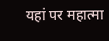यहां पर महात्मा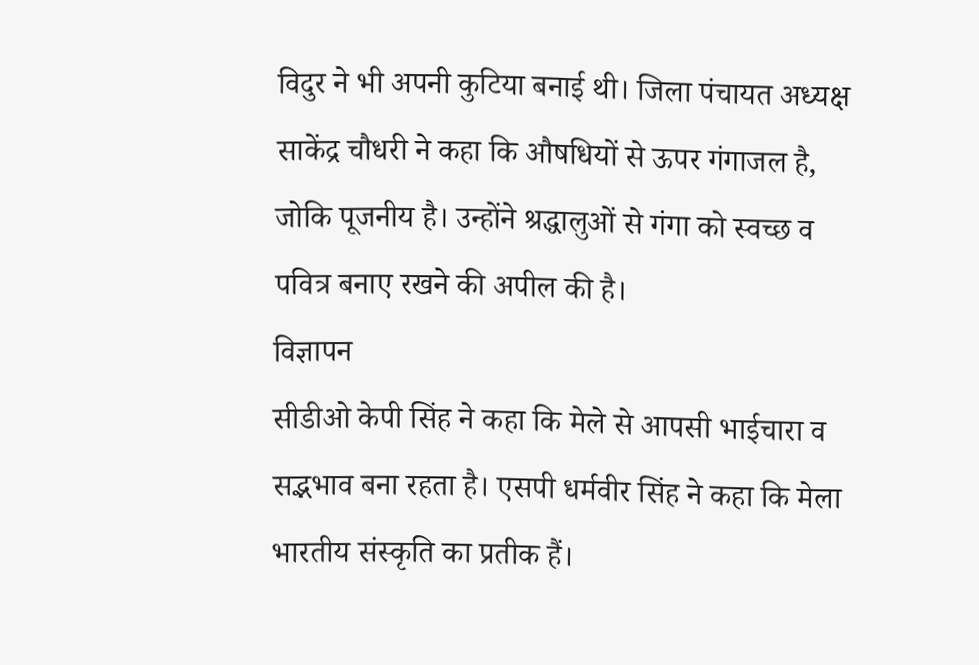विदुर ने भी अपनी कुटिया बनाई थी। जिला पंचायत अध्यक्ष साकेंद्र चौधरी ने कहा कि औषधियों से ऊपर गंगाजल है, जोकि पूजनीय है। उन्होंने श्रद्धालुओं से गंगा को स्वच्छ व पवित्र बनाए रखने की अपील की है।
विज्ञापन
सीडीओ केपी सिंह ने कहा कि मेले से आपसी भाईचारा व सद्भभाव बना रहता है। एसपी धर्मवीर सिंह ने कहा कि मेला भारतीय संस्कृति का प्रतीक हैं।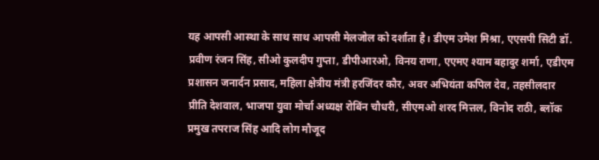यह आपसी आस्था के साथ साथ आपसी मेलजोल को दर्शाता है। डीएम उमेश मिश्रा, एएसपी सिटी डॉ. प्रवीण रंजन सिंह, सीओ कुलदीप गुप्ता, डीपीआरओ, विनय राणा, एएमए श्याम बहादुर शर्मा, एडीएम प्रशासन जनार्दन प्रसाद, महिला क्षेत्रीय मंत्री हरजिंदर कौर, अवर अभियंता कपिल देव, तहसीलदार प्रीति देशवाल, भाजपा युवा मोर्चा अध्यक्ष रोबिंन चौधरी, सीएमओ शरद मित्तल, विनोद राठी, ब्लॉक प्रमुख तपराज सिंह आदि लोग मौजूद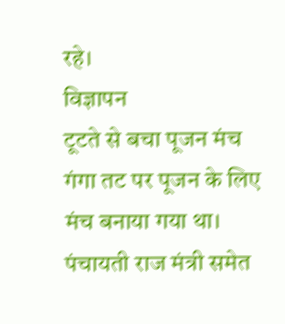रहे।
विज्ञापन
टूटते से बचा पूजन मंच
गंगा तट पर पूजन के लिए मंच बनाया गया था। पंचायती राज मंत्री समेत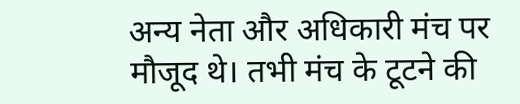अन्य नेता और अधिकारी मंच पर मौजूद थे। तभी मंच के टूटने की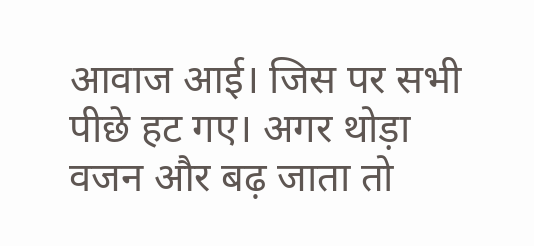आवाज आई। जिस पर सभी पीछे हट गए। अगर थोड़ा वजन और बढ़ जाता तो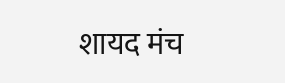शायद मंच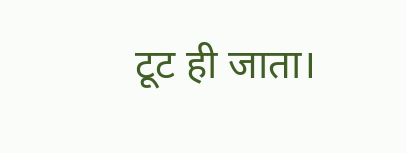टूट ही जाता।